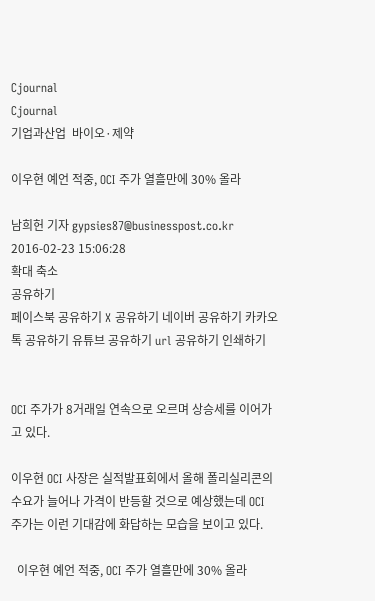Cjournal
Cjournal
기업과산업  바이오·제약

이우현 예언 적중, OCI 주가 열흘만에 30% 올라

남희헌 기자 gypsies87@businesspost.co.kr 2016-02-23 15:06:28
확대 축소
공유하기
페이스북 공유하기 X 공유하기 네이버 공유하기 카카오톡 공유하기 유튜브 공유하기 url 공유하기 인쇄하기


OCI 주가가 8거래일 연속으로 오르며 상승세를 이어가고 있다.

이우현 OCI 사장은 실적발표회에서 올해 폴리실리콘의 수요가 늘어나 가격이 반등할 것으로 예상했는데 OCI 주가는 이런 기대감에 화답하는 모습을 보이고 있다.

  이우현 예언 적중, OCI 주가 열흘만에 30% 올라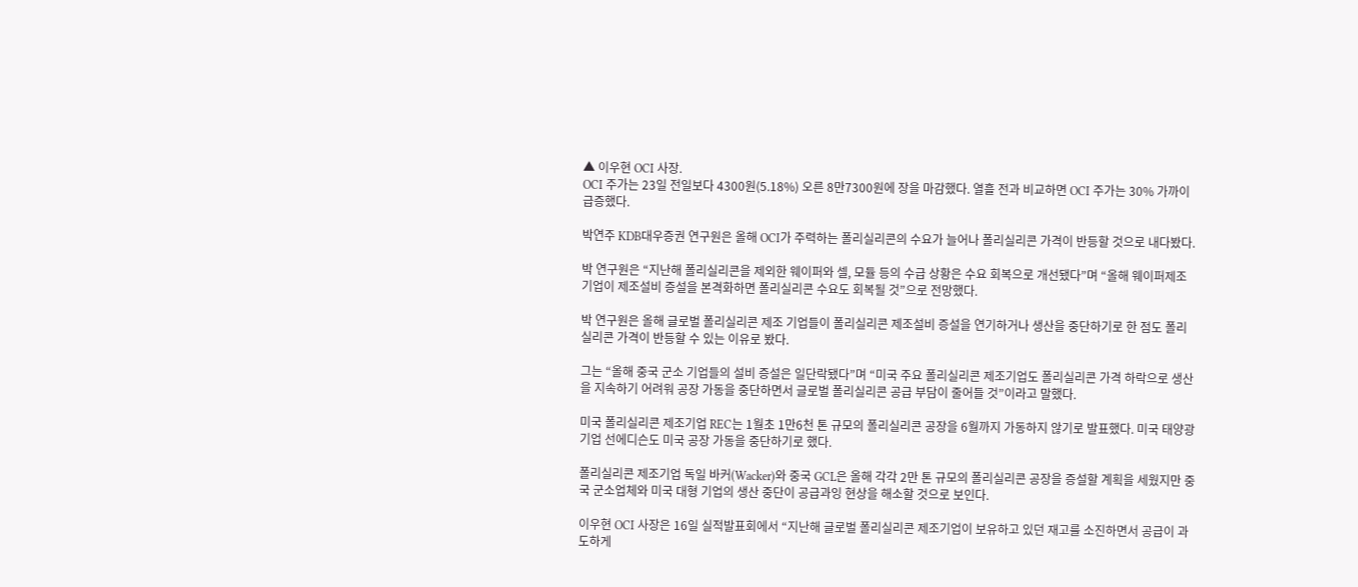▲ 이우현 OCI 사장.
OCI 주가는 23일 전일보다 4300원(5.18%) 오른 8만7300원에 장을 마감했다. 열흘 전과 비교하면 OCI 주가는 30% 가까이 급증했다.

박연주 KDB대우증권 연구원은 올해 OCI가 주력하는 폴리실리콘의 수요가 늘어나 폴리실리콘 가격이 반등할 것으로 내다봤다.

박 연구원은 “지난해 폴리실리콘을 제외한 웨이퍼와 셀, 모듈 등의 수급 상황은 수요 회복으로 개선됐다”며 “올해 웨이퍼제조 기업이 제조설비 증설을 본격화하면 폴리실리콘 수요도 회복될 것”으로 전망했다.

박 연구원은 올해 글로벌 폴리실리콘 제조 기업들이 폴리실리콘 제조설비 증설을 연기하거나 생산을 중단하기로 한 점도 폴리실리콘 가격이 반등할 수 있는 이유로 봤다.

그는 “올해 중국 군소 기업들의 설비 증설은 일단락됐다”며 “미국 주요 폴리실리콘 제조기업도 폴리실리콘 가격 하락으로 생산을 지속하기 어려워 공장 가동을 중단하면서 글로벌 폴리실리콘 공급 부담이 줄어들 것”이라고 말했다.

미국 폴리실리콘 제조기업 REC는 1월초 1만6천 톤 규모의 폴리실리콘 공장을 6월까지 가동하지 않기로 발표했다. 미국 태양광기업 선에디슨도 미국 공장 가동을 중단하기로 했다.

폴리실리콘 제조기업 독일 바커(Wacker)와 중국 GCL은 올해 각각 2만 톤 규모의 폴리실리콘 공장을 증설할 계획을 세웠지만 중국 군소업체와 미국 대형 기업의 생산 중단이 공급과잉 현상을 해소할 것으로 보인다.

이우현 OCI 사장은 16일 실적발표회에서 “지난해 글로벌 폴리실리콘 제조기업이 보유하고 있던 재고를 소진하면서 공급이 과도하게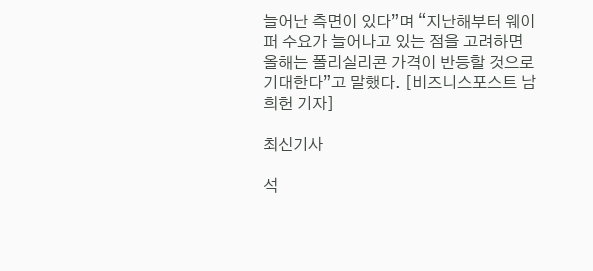늘어난 측면이 있다”며 “지난해부터 웨이퍼 수요가 늘어나고 있는 점을 고려하면 올해는 폴리실리콘 가격이 반등할 것으로 기대한다”고 말했다. [비즈니스포스트 남희헌 기자]

최신기사

석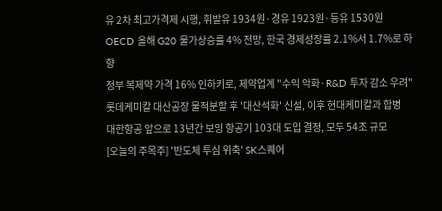유 2차 최고가격제 시행, 휘발유 1934원·경유 1923원·등유 1530원
OECD 올해 G20 물가상승률 4% 전망, 한국 경제성장률 2.1%서 1.7%로 하향
정부 복제약 가격 16% 인하키로, 제약업계 "수익 악화·R&D 투자 감소 우려"
롯데케미칼 대산공장 물적분할 후 '대산석화' 신설, 이후 현대케미칼과 합병
대한항공 앞으로 13년간 보잉 항공기 103대 도입 결정, 모두 54조 규모
[오늘의 주목주] '반도체 투심 위축' SK스퀘어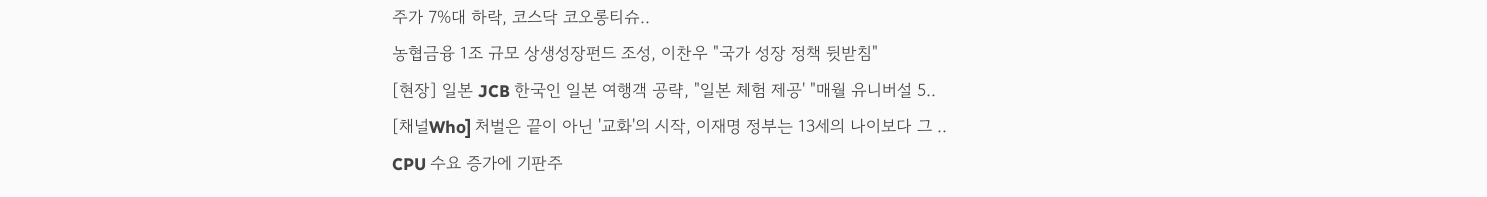주가 7%대 하락, 코스닥 코오롱티슈..
농협금융 1조 규모 상생성장펀드 조성, 이찬우 "국가 성장 정책 뒷받침"
[현장] 일본 JCB 한국인 일본 여행객 공략, "일본 체험 제공' "매월 유니버설 5..
[채널Who] 처벌은 끝이 아닌 '교화'의 시작, 이재명 정부는 13세의 나이보다 그 ..
CPU 수요 증가에 기판주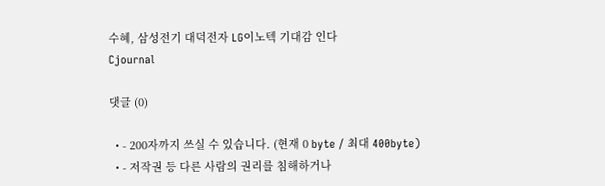수혜, 삼성전기 대덕전자 LG이노텍 기대감 인다
Cjournal

댓글 (0)

  • - 200자까지 쓰실 수 있습니다. (현재 0 byte / 최대 400byte)
  • - 저작권 등 다른 사람의 권리를 침해하거나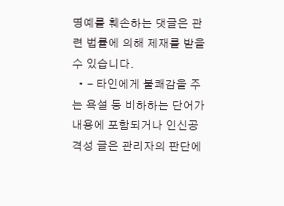명예를 훼손하는 댓글은 관련 법률에 의해 제재를 받을 수 있습니다.
  • - 타인에게 불쾌감을 주는 욕설 등 비하하는 단어가 내용에 포함되거나 인신공격성 글은 관리자의 판단에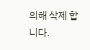의해 삭제 합니다.